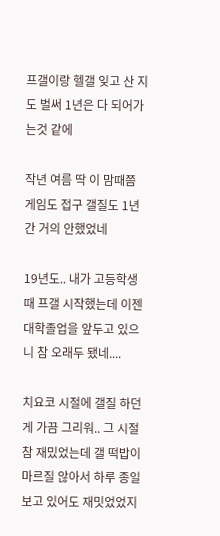프갤이랑 헬갤 잊고 산 지도 벌써 1년은 다 되어가는것 같에

작년 여름 딱 이 맘때쯤 게임도 접구 갤질도 1년간 거의 안했었네

19년도.. 내가 고등학생 때 프갤 시작했는데 이젠 대학졸업을 앞두고 있으니 참 오래두 됐네....

치요코 시절에 갤질 하던게 가끔 그리워.. 그 시절 참 재밌었는데 갤 떡밥이 마르질 않아서 하루 종일보고 있어도 재밋었었지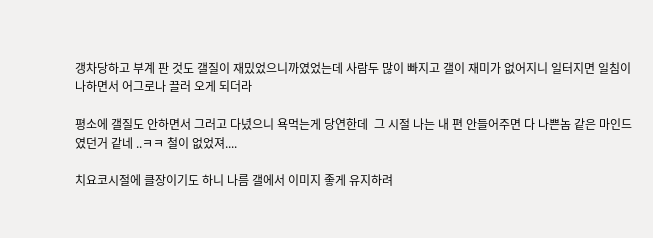갱차당하고 부계 판 것도 갤질이 재밌었으니까였었는데 사람두 많이 빠지고 갤이 재미가 없어지니 일터지면 일침이나하면서 어그로나 끌러 오게 되더라

평소에 갤질도 안하면서 그러고 다녔으니 욕먹는게 당연한데  그 시절 나는 내 편 안들어주면 다 나쁜놈 같은 마인드였던거 같네 ..ㅋㅋ 철이 없었져....

치요코시절에 클장이기도 하니 나름 갤에서 이미지 좋게 유지하려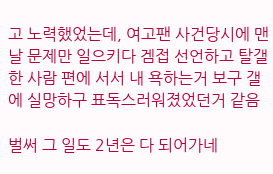고 노력했었는데, 여고팬 사건당시에 맨날 문제만 일으키다 겜접 선언하고 탈갤한 사람 편에 서서 내 욕하는거 보구 갤에 실망하구 표독스러워졌었던거 같음

벌써 그 일도 2년은 다 되어가네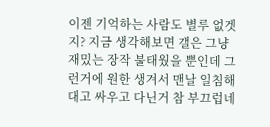이젠 기억하는 사람도 별루 없겟지? 지금 생각해보면 갤은 그냥 재밌는 장작 불태웠을 뿐인데 그런거에 원한 생겨서 맨날 일침해대고 싸우고 다닌거 참 부끄럽네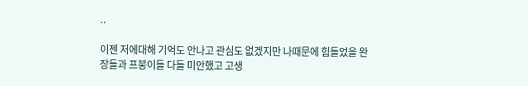..

이젠 저에대해 기억도 안나고 관심도 없겠지만 나때문에 힘들었을 완장들과 프붕이들 다들 미안했고 고생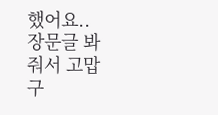했어요..
장문글 봐줘서 고맙구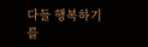다들 행복하기를